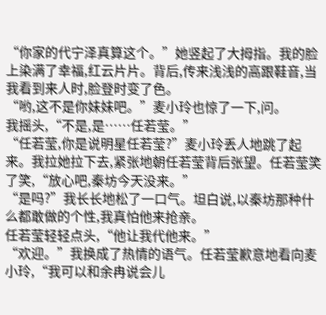“你家的代宁泽真算这个。”她竖起了大拇指。我的脸上染满了幸福,红云片片。背后,传来浅浅的高跟鞋音,当我看到来人时,脸登时变了色。
“哟,这不是你妹妹吧。”麦小玲也惊了一下,问。
我摇头,“不是,是……任若莹。”
“任若莹,你是说明星任若莹?”麦小玲丢人地跳了起来。我拉她拉下去,紧张地朝任若莹背后张望。任若莹笑了笑,“放心吧,秦坊今天没来。”
“是吗?”我长长地松了一口气。坦白说,以秦坊那种什么都敢做的个性,我真怕他来抢亲。
任若莹轻轻点头,“他让我代他来。”
“欢迎。”我换成了热情的语气。任若莹歉意地看向麦小玲,“我可以和余冉说会儿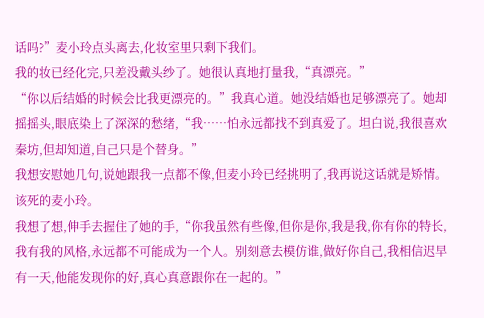话吗?”麦小玲点头离去,化妆室里只剩下我们。
我的妆已经化完,只差没戴头纱了。她很认真地打量我,“真漂亮。”
“你以后结婚的时候会比我更漂亮的。”我真心道。她没结婚也足够漂亮了。她却摇摇头,眼底染上了深深的愁绪,“我……怕永远都找不到真爱了。坦白说,我很喜欢秦坊,但却知道,自己只是个替身。”
我想安慰她几句,说她跟我一点都不像,但麦小玲已经挑明了,我再说这话就是矫情。该死的麦小玲。
我想了想,伸手去握住了她的手,“你我虽然有些像,但你是你,我是我,你有你的特长,我有我的风格,永远都不可能成为一个人。别刻意去模仿谁,做好你自己,我相信迟早有一天,他能发现你的好,真心真意跟你在一起的。”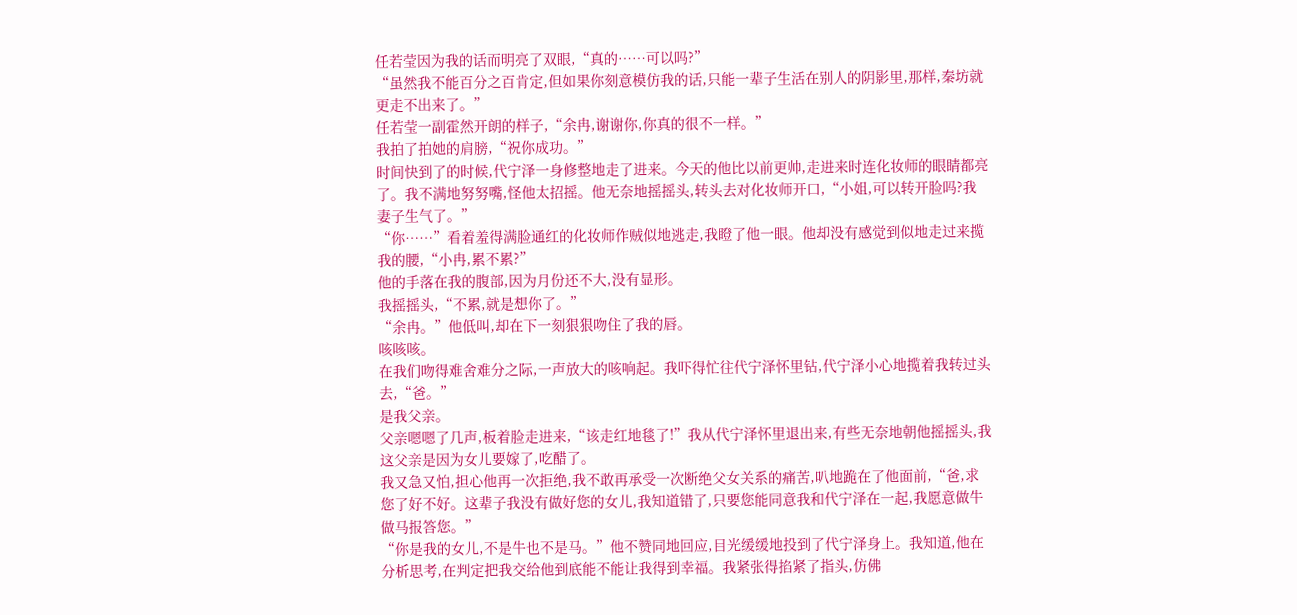任若莹因为我的话而明亮了双眼,“真的……可以吗?”
“虽然我不能百分之百肯定,但如果你刻意模仿我的话,只能一辈子生活在别人的阴影里,那样,秦坊就更走不出来了。”
任若莹一副霍然开朗的样子,“余冉,谢谢你,你真的很不一样。”
我拍了拍她的肩膀,“祝你成功。”
时间快到了的时候,代宁泽一身修整地走了进来。今天的他比以前更帅,走进来时连化妆师的眼睛都亮了。我不满地努努嘴,怪他太招摇。他无奈地摇摇头,转头去对化妆师开口,“小姐,可以转开脸吗?我妻子生气了。”
“你……”看着羞得满脸通红的化妆师作贼似地逃走,我瞪了他一眼。他却没有感觉到似地走过来揽我的腰,“小冉,累不累?”
他的手落在我的腹部,因为月份还不大,没有显形。
我摇摇头,“不累,就是想你了。”
“余冉。”他低叫,却在下一刻狠狠吻住了我的唇。
咳咳咳。
在我们吻得难舍难分之际,一声放大的咳响起。我吓得忙往代宁泽怀里钻,代宁泽小心地揽着我转过头去,“爸。”
是我父亲。
父亲嗯嗯了几声,板着脸走进来,“该走红地毯了!”我从代宁泽怀里退出来,有些无奈地朝他摇摇头,我这父亲是因为女儿要嫁了,吃醋了。
我又急又怕,担心他再一次拒绝,我不敢再承受一次断绝父女关系的痛苦,叭地跪在了他面前,“爸,求您了好不好。这辈子我没有做好您的女儿,我知道错了,只要您能同意我和代宁泽在一起,我愿意做牛做马报答您。”
“你是我的女儿,不是牛也不是马。”他不赞同地回应,目光缓缓地投到了代宁泽身上。我知道,他在分析思考,在判定把我交给他到底能不能让我得到幸福。我紧张得掐紧了指头,仿佛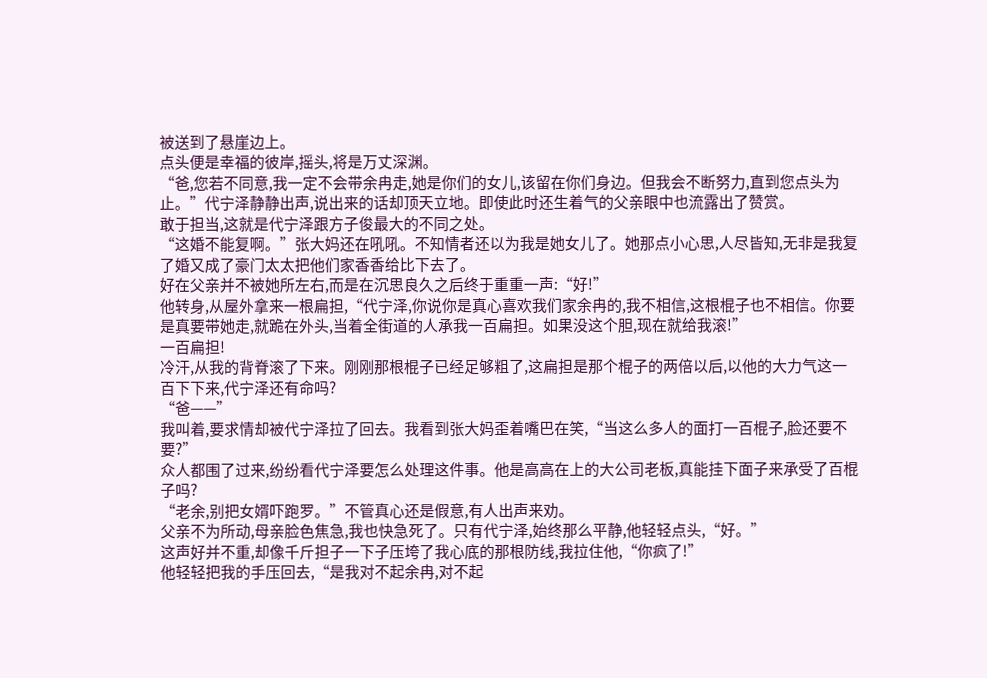被送到了悬崖边上。
点头便是幸福的彼岸,摇头,将是万丈深渊。
“爸,您若不同意,我一定不会带余冉走,她是你们的女儿,该留在你们身边。但我会不断努力,直到您点头为止。”代宁泽静静出声,说出来的话却顶天立地。即使此时还生着气的父亲眼中也流露出了赞赏。
敢于担当,这就是代宁泽跟方子俊最大的不同之处。
“这婚不能复啊。”张大妈还在吼吼。不知情者还以为我是她女儿了。她那点小心思,人尽皆知,无非是我复了婚又成了豪门太太把他们家香香给比下去了。
好在父亲并不被她所左右,而是在沉思良久之后终于重重一声:“好!”
他转身,从屋外拿来一根扁担,“代宁泽,你说你是真心喜欢我们家余冉的,我不相信,这根棍子也不相信。你要是真要带她走,就跪在外头,当着全街道的人承我一百扁担。如果没这个胆,现在就给我滚!”
一百扁担!
冷汗,从我的背脊滚了下来。刚刚那根棍子已经足够粗了,这扁担是那个棍子的两倍以后,以他的大力气这一百下下来,代宁泽还有命吗?
“爸——”
我叫着,要求情却被代宁泽拉了回去。我看到张大妈歪着嘴巴在笑,“当这么多人的面打一百棍子,脸还要不要?”
众人都围了过来,纷纷看代宁泽要怎么处理这件事。他是高高在上的大公司老板,真能挂下面子来承受了百棍子吗?
“老余,别把女婿吓跑罗。”不管真心还是假意,有人出声来劝。
父亲不为所动,母亲脸色焦急,我也快急死了。只有代宁泽,始终那么平静,他轻轻点头,“好。”
这声好并不重,却像千斤担子一下子压垮了我心底的那根防线,我拉住他,“你疯了!”
他轻轻把我的手压回去,“是我对不起余冉,对不起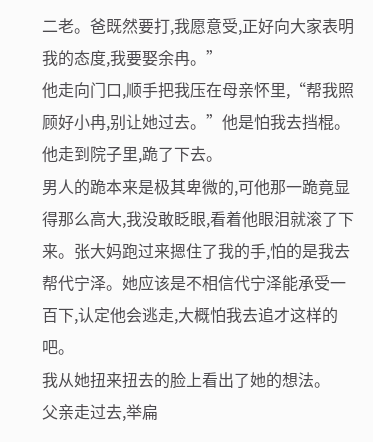二老。爸既然要打,我愿意受,正好向大家表明我的态度,我要娶余冉。”
他走向门口,顺手把我压在母亲怀里,“帮我照顾好小冉,别让她过去。”他是怕我去挡棍。
他走到院子里,跪了下去。
男人的跪本来是极其卑微的,可他那一跪竟显得那么高大,我没敢眨眼,看着他眼泪就滚了下来。张大妈跑过来摁住了我的手,怕的是我去帮代宁泽。她应该是不相信代宁泽能承受一百下,认定他会逃走,大概怕我去追才这样的吧。
我从她扭来扭去的脸上看出了她的想法。
父亲走过去,举扁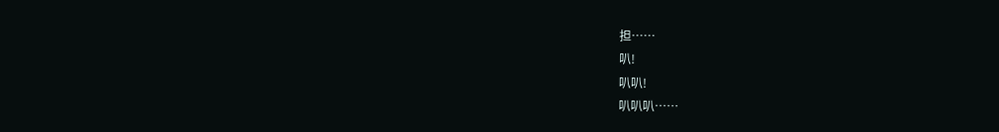担……
叭!
叭叭!
叭叭叭……